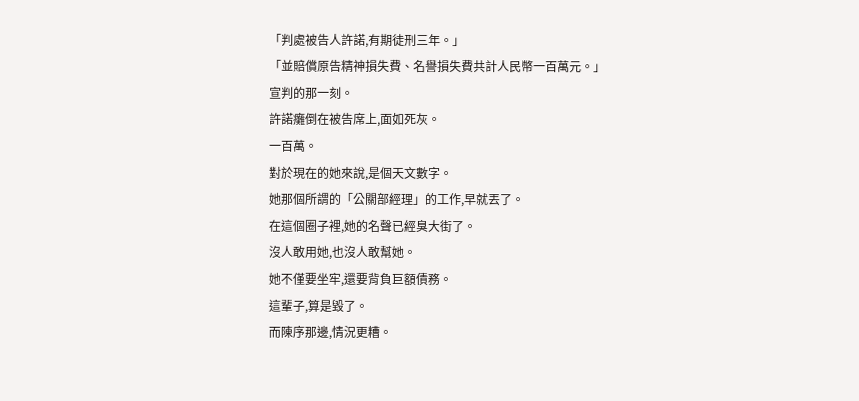「判處被告人許諾,有期徒刑三年。」
「並賠償原告精神損失費、名譽損失費共計人民幣一百萬元。」
宣判的那一刻。
許諾癱倒在被告席上,面如死灰。
一百萬。
對於現在的她來說,是個天文數字。
她那個所謂的「公關部經理」的工作,早就丟了。
在這個圈子裡,她的名聲已經臭大街了。
沒人敢用她,也沒人敢幫她。
她不僅要坐牢,還要背負巨額債務。
這輩子,算是毀了。
而陳序那邊,情況更糟。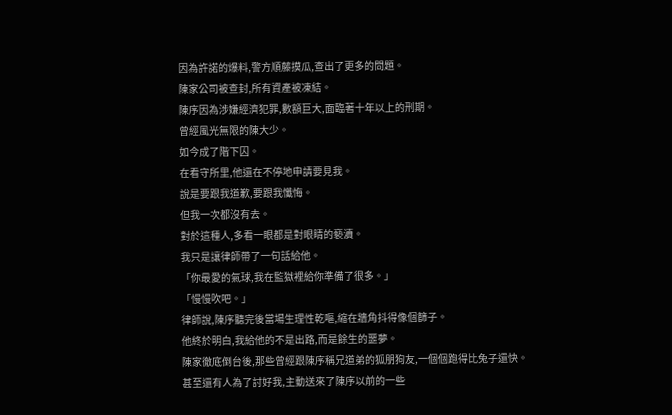因為許諾的爆料,警方順藤摸瓜,查出了更多的問題。
陳家公司被查封,所有資產被凍結。
陳序因為涉嫌經濟犯罪,數額巨大,面臨著十年以上的刑期。
曾經風光無限的陳大少。
如今成了階下囚。
在看守所里,他還在不停地申請要見我。
說是要跟我道歉,要跟我懺悔。
但我一次都沒有去。
對於這種人,多看一眼都是對眼睛的褻瀆。
我只是讓律師帶了一句話給他。
「你最愛的氣球,我在監獄裡給你準備了很多。」
「慢慢吹吧。」
律師說,陳序聽完後當場生理性乾嘔,縮在牆角抖得像個篩子。
他終於明白,我給他的不是出路,而是餘生的噩夢。
陳家徹底倒台後,那些曾經跟陳序稱兄道弟的狐朋狗友,一個個跑得比兔子還快。
甚至還有人為了討好我,主動送來了陳序以前的一些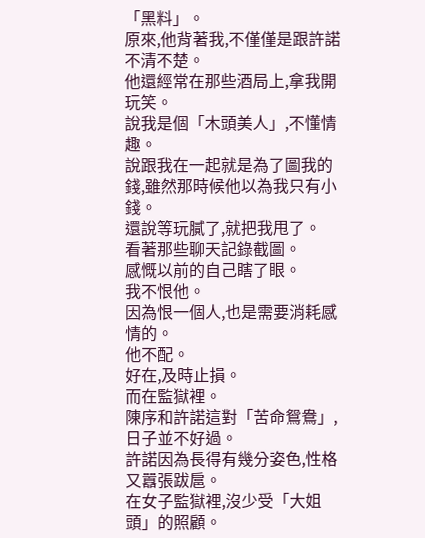「黑料」。
原來,他背著我,不僅僅是跟許諾不清不楚。
他還經常在那些酒局上,拿我開玩笑。
說我是個「木頭美人」,不懂情趣。
說跟我在一起就是為了圖我的錢,雖然那時候他以為我只有小錢。
還說等玩膩了,就把我甩了。
看著那些聊天記錄截圖。
感慨以前的自己瞎了眼。
我不恨他。
因為恨一個人,也是需要消耗感情的。
他不配。
好在,及時止損。
而在監獄裡。
陳序和許諾這對「苦命鴛鴦」,日子並不好過。
許諾因為長得有幾分姿色,性格又囂張跋扈。
在女子監獄裡,沒少受「大姐頭」的照顧。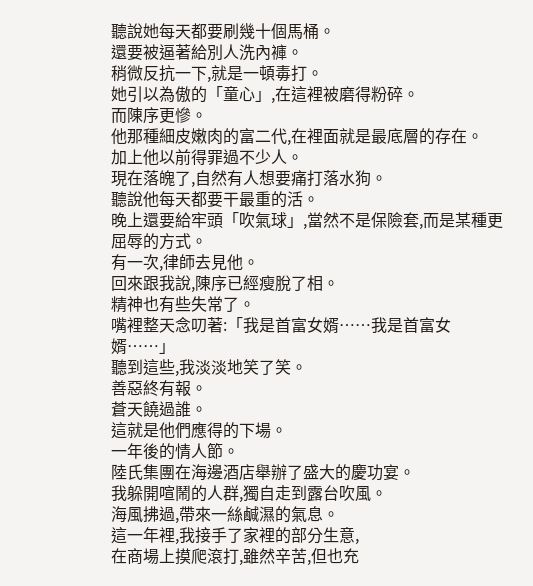聽說她每天都要刷幾十個馬桶。
還要被逼著給別人洗內褲。
稍微反抗一下,就是一頓毒打。
她引以為傲的「童心」,在這裡被磨得粉碎。
而陳序更慘。
他那種細皮嫩肉的富二代,在裡面就是最底層的存在。
加上他以前得罪過不少人。
現在落魄了,自然有人想要痛打落水狗。
聽說他每天都要干最重的活。
晚上還要給牢頭「吹氣球」,當然不是保險套,而是某種更屈辱的方式。
有一次,律師去見他。
回來跟我說,陳序已經瘦脫了相。
精神也有些失常了。
嘴裡整天念叨著:「我是首富女婿……我是首富女婿……」
聽到這些,我淡淡地笑了笑。
善惡終有報。
蒼天饒過誰。
這就是他們應得的下場。
一年後的情人節。
陸氏集團在海邊酒店舉辦了盛大的慶功宴。
我躲開喧鬧的人群,獨自走到露台吹風。
海風拂過,帶來一絲鹹濕的氣息。
這一年裡,我接手了家裡的部分生意,
在商場上摸爬滾打,雖然辛苦,但也充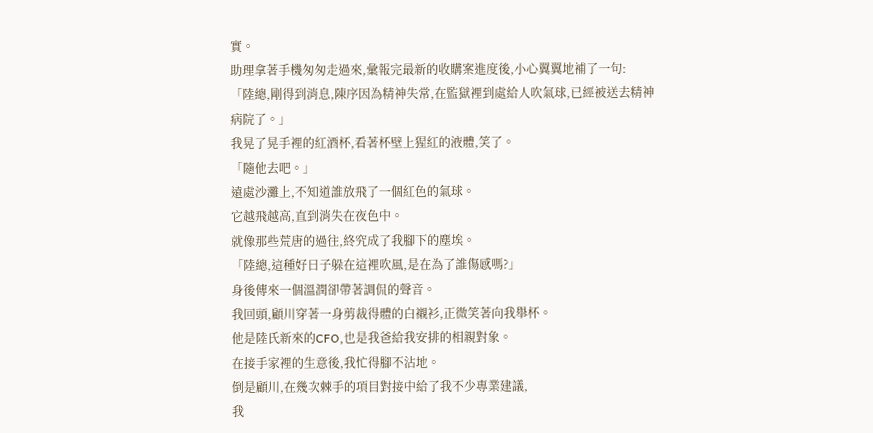實。
助理拿著手機匆匆走過來,彙報完最新的收購案進度後,小心翼翼地補了一句:
「陸總,剛得到消息,陳序因為精神失常,在監獄裡到處給人吹氣球,已經被送去精神病院了。」
我晃了晃手裡的紅酒杯,看著杯壁上猩紅的液體,笑了。
「隨他去吧。」
遠處沙灘上,不知道誰放飛了一個紅色的氣球。
它越飛越高,直到消失在夜色中。
就像那些荒唐的過往,終究成了我腳下的塵埃。
「陸總,這種好日子躲在這裡吹風,是在為了誰傷感嗎?」
身後傳來一個溫潤卻帶著調侃的聲音。
我回頭,顧川穿著一身剪裁得體的白襯衫,正微笑著向我舉杯。
他是陸氏新來的CFO,也是我爸給我安排的相親對象。
在接手家裡的生意後,我忙得腳不沾地。
倒是顧川,在幾次棘手的項目對接中給了我不少專業建議,
我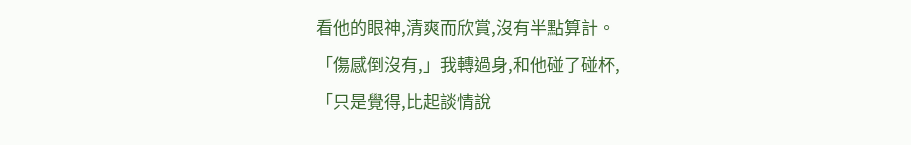看他的眼神,清爽而欣賞,沒有半點算計。
「傷感倒沒有,」我轉過身,和他碰了碰杯,
「只是覺得,比起談情說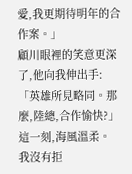愛,我更期待明年的合作案。」
顧川眼裡的笑意更深了,他向我伸出手:
「英雄所見略同。那麼,陸總,合作愉快?」
這一刻,海風溫柔。
我沒有拒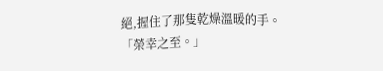絕,握住了那隻乾燥溫暖的手。
「榮幸之至。」